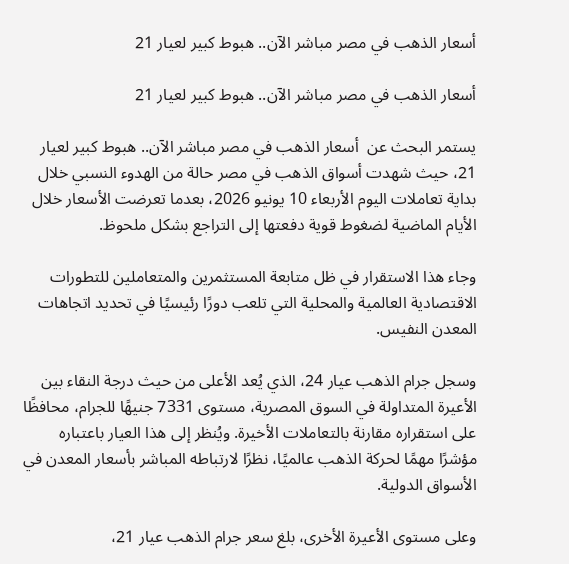أسعار الذهب في مصر مباشر الآن.. هبوط كبير لعيار 21

أسعار الذهب في مصر مباشر الآن.. هبوط كبير لعيار 21

يستمر البحث عن  أسعار الذهب في مصر مباشر الآن.. هبوط كبير لعيار 21، حيث شهدت أسواق الذهب في مصر حالة من الهدوء النسبي خلال بداية تعاملات اليوم الأربعاء 10 يونيو 2026، بعدما تعرضت الأسعار خلال الأيام الماضية لضغوط قوية دفعتها إلى التراجع بشكل ملحوظ.

وجاء هذا الاستقرار في ظل متابعة المستثمرين والمتعاملين للتطورات الاقتصادية العالمية والمحلية التي تلعب دورًا رئيسيًا في تحديد اتجاهات المعدن النفيس.

وسجل جرام الذهب عيار 24، الذي يُعد الأعلى من حيث درجة النقاء بين الأعيرة المتداولة في السوق المصرية، مستوى 7331 جنيهًا للجرام، محافظًا على استقراره مقارنة بالتعاملات الأخيرة. ويُنظر إلى هذا العيار باعتباره مؤشرًا مهمًا لحركة الذهب عالميًا، نظرًا لارتباطه المباشر بأسعار المعدن في الأسواق الدولية.

وعلى مستوى الأعيرة الأخرى، بلغ سعر جرام الذهب عيار 21،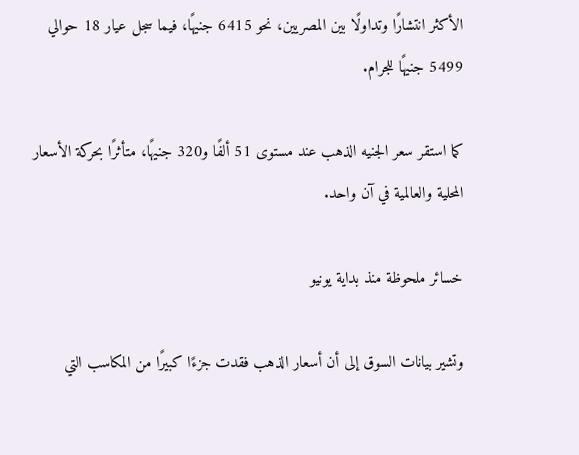الأكثر انتشارًا وتداولًا بين المصريين، نحو 6415 جنيهًا، فيما سجل عيار 18 حوالي 5499 جنيهًا للجرام.

كما استقر سعر الجنيه الذهب عند مستوى 51 ألفًا و320 جنيهًا، متأثرًا بحركة الأسعار المحلية والعالمية في آن واحد.

خسائر ملحوظة منذ بداية يونيو

وتشير بيانات السوق إلى أن أسعار الذهب فقدت جزءًا كبيرًا من المكاسب التي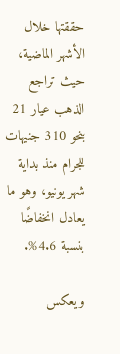حققتها خلال الأشهر الماضية، حيث تراجع الذهب عيار 21 بنحو 310 جنيهات للجرام منذ بداية شهر يونيو، وهو ما يعادل انخفاضًا بنسبة 4.6%.

ويعكس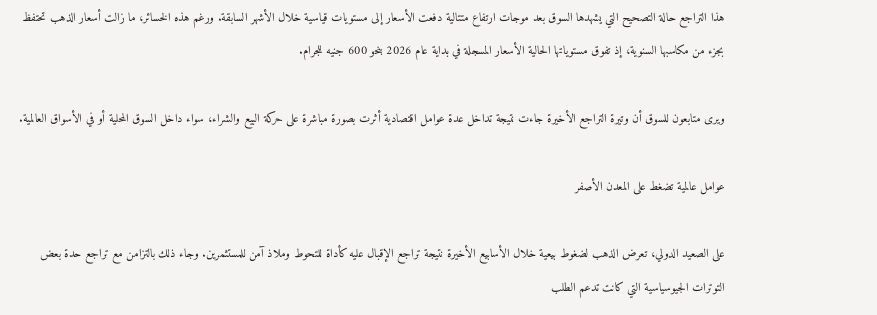هذا التراجع حالة التصحيح التي يشهدها السوق بعد موجات ارتفاع متتالية دفعت الأسعار إلى مستويات قياسية خلال الأشهر السابقة. ورغم هذه الخسائر، ما زالت أسعار الذهب تحتفظ بجزء من مكاسبها السنوية، إذ تفوق مستوياتها الحالية الأسعار المسجلة في بداية عام 2026 بنحو 600 جنيه للجرام.

ويرى متابعون للسوق أن وتيرة التراجع الأخيرة جاءت نتيجة تداخل عدة عوامل اقتصادية أثرت بصورة مباشرة على حركة البيع والشراء، سواء داخل السوق المحلية أو في الأسواق العالمية.

عوامل عالمية تضغط على المعدن الأصفر

على الصعيد الدولي، تعرض الذهب لضغوط بيعية خلال الأسابيع الأخيرة نتيجة تراجع الإقبال عليه كأداة للتحوط وملاذ آمن للمستثمرين. وجاء ذلك بالتزامن مع تراجع حدة بعض التوترات الجيوسياسية التي كانت تدعم الطلب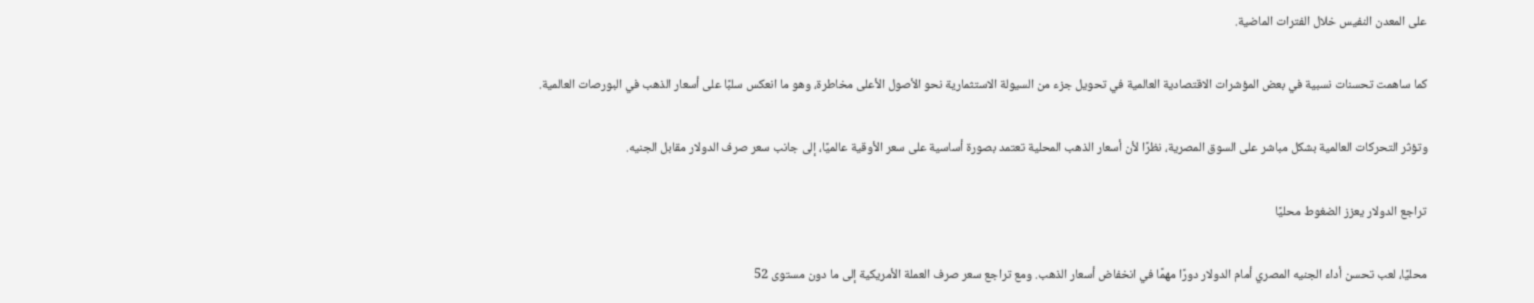على المعدن النفيس خلال الفترات الماضية.

كما ساهمت تحسنات نسبية في بعض المؤشرات الاقتصادية العالمية في تحويل جزء من السيولة الاستثمارية نحو الأصول الأعلى مخاطرة، وهو ما انعكس سلبًا على أسعار الذهب في البورصات العالمية.

وتؤثر التحركات العالمية بشكل مباشر على السوق المصرية، نظرًا لأن أسعار الذهب المحلية تعتمد بصورة أساسية على سعر الأوقية عالميًا، إلى جانب سعر صرف الدولار مقابل الجنيه.

تراجع الدولار يعزز الضغوط محليًا

محليًا، لعب تحسن أداء الجنيه المصري أمام الدولار دورًا مهمًا في انخفاض أسعار الذهب. ومع تراجع سعر صرف العملة الأمريكية إلى ما دون مستوى 52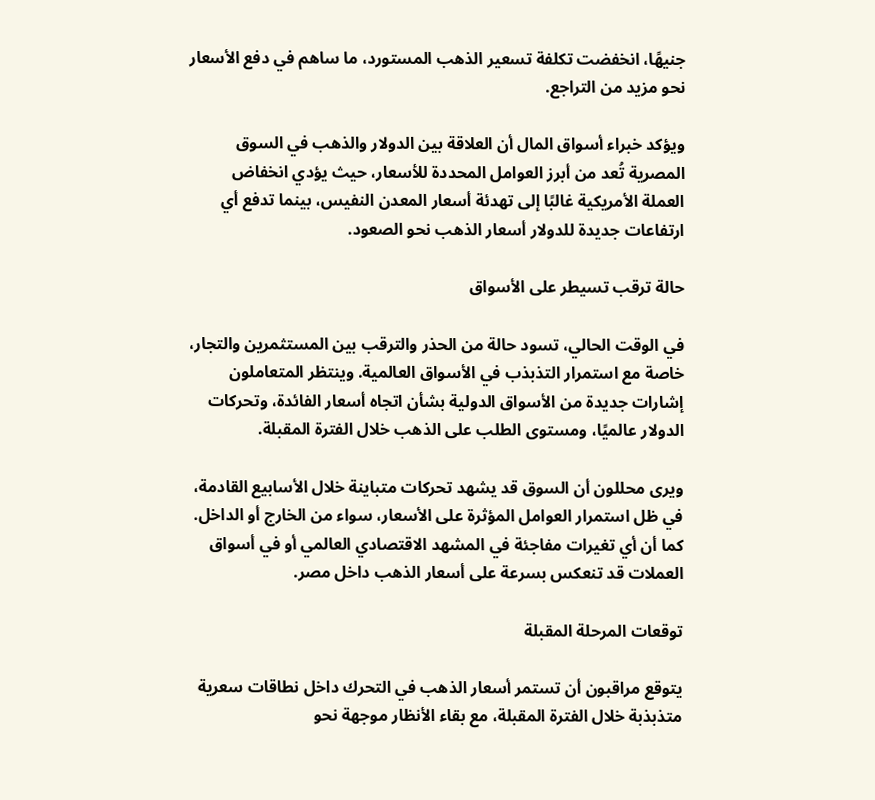جنيهًا، انخفضت تكلفة تسعير الذهب المستورد، ما ساهم في دفع الأسعار نحو مزيد من التراجع.

ويؤكد خبراء أسواق المال أن العلاقة بين الدولار والذهب في السوق المصرية تُعد من أبرز العوامل المحددة للأسعار، حيث يؤدي انخفاض العملة الأمريكية غالبًا إلى تهدئة أسعار المعدن النفيس، بينما تدفع أي ارتفاعات جديدة للدولار أسعار الذهب نحو الصعود.

حالة ترقب تسيطر على الأسواق

في الوقت الحالي، تسود حالة من الحذر والترقب بين المستثمرين والتجار، خاصة مع استمرار التذبذب في الأسواق العالمية. وينتظر المتعاملون إشارات جديدة من الأسواق الدولية بشأن اتجاه أسعار الفائدة، وتحركات الدولار عالميًا، ومستوى الطلب على الذهب خلال الفترة المقبلة.

ويرى محللون أن السوق قد يشهد تحركات متباينة خلال الأسابيع القادمة، في ظل استمرار العوامل المؤثرة على الأسعار، سواء من الخارج أو الداخل. كما أن أي تغيرات مفاجئة في المشهد الاقتصادي العالمي أو في أسواق العملات قد تنعكس بسرعة على أسعار الذهب داخل مصر.

توقعات المرحلة المقبلة

يتوقع مراقبون أن تستمر أسعار الذهب في التحرك داخل نطاقات سعرية متذبذبة خلال الفترة المقبلة، مع بقاء الأنظار موجهة نحو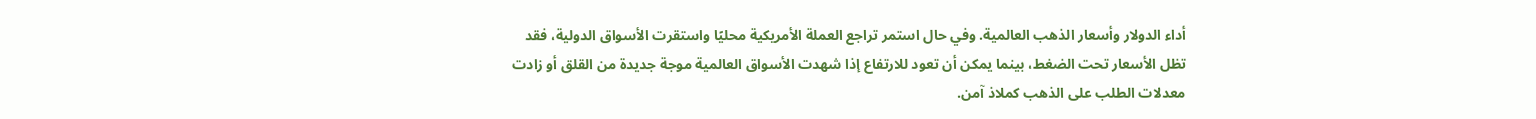أداء الدولار وأسعار الذهب العالمية. وفي حال استمر تراجع العملة الأمريكية محليًا واستقرت الأسواق الدولية، فقد تظل الأسعار تحت الضغط، بينما يمكن أن تعود للارتفاع إذا شهدت الأسواق العالمية موجة جديدة من القلق أو زادت معدلات الطلب على الذهب كملاذ آمن.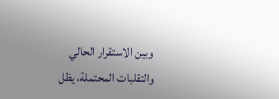وبين الاستقرار الحالي والتقلبات المحتملة، يظل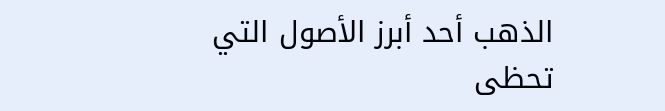الذهب أحد أبرز الأصول التي تحظى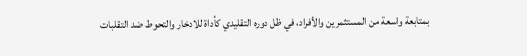بمتابعة واسعة من المستثمرين والأفراد، في ظل دوره التقليدي كأداة للادخار والتحوط ضد التقلبات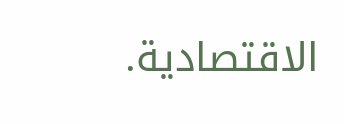الاقتصادية.